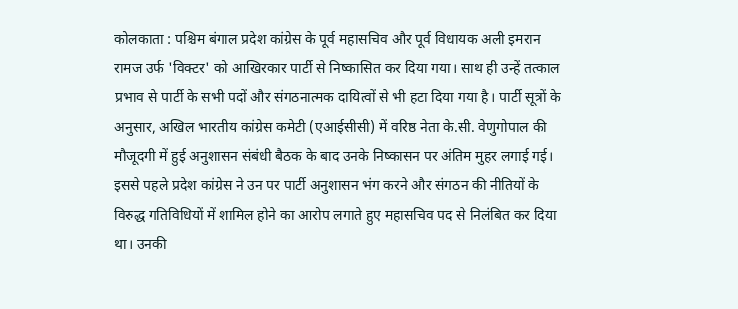कोलकाता : पश्चिम बंगाल प्रदेश कांग्रेस के पूर्व महासचिव और पूर्व विधायक अली इमरान रामज उर्फ 'विक्टर' को आखिरकार पार्टी से निष्कासित कर दिया गया। साथ ही उन्हें तत्काल प्रभाव से पार्टी के सभी पदों और संगठनात्मक दायित्वों से भी हटा दिया गया है। पार्टी सूत्रों के अनुसार, अखिल भारतीय कांग्रेस कमेटी (एआईसीसी) में वरिष्ठ नेता के.सी. वेणुगोपाल की मौजूदगी में हुई अनुशासन संबंधी बैठक के बाद उनके निष्कासन पर अंतिम मुहर लगाई गई।
इससे पहले प्रदेश कांग्रेस ने उन पर पार्टी अनुशासन भंग करने और संगठन की नीतियों के विरुद्ध गतिविधियों में शामिल होने का आरोप लगाते हुए महासचिव पद से निलंबित कर दिया था। उनकी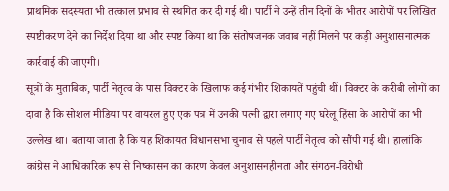प्राथमिक सदस्यता भी तत्काल प्रभाव से स्थगित कर दी गई थी। पार्टी ने उन्हें तीन दिनों के भीतर आरोपों पर लिखित स्पष्टीकरण देने का निर्देश दिया था और स्पष्ट किया था कि संतोषजनक जवाब नहीं मिलने पर कड़ी अनुशासनात्मक कार्रवाई की जाएगी।
सूत्रों के मुताबिक, पार्टी नेतृत्व के पास विक्टर के खिलाफ कई गंभीर शिकायतें पहुंची थीं। विक्टर के करीबी लोगों का दावा है कि सोशल मीडिया पर वायरल हुए एक पत्र में उनकी पत्नी द्वारा लगाए गए घरेलू हिंसा के आरोपों का भी उल्लेख था। बताया जाता है कि यह शिकायत विधानसभा चुनाव से पहले पार्टी नेतृत्व को सौंपी गई थी। हालांकि कांग्रेस ने आधिकारिक रूप से निष्कासन का कारण केवल अनुशासनहीनता और संगठन-विरोधी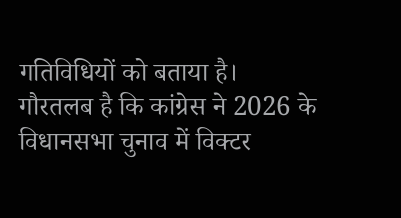गतिविधियों को बताया है।
गौरतलब है कि कांग्रेस ने 2026 के विधानसभा चुनाव में विक्टर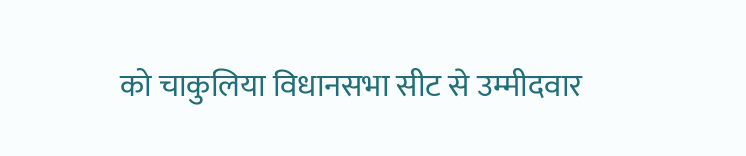को चाकुलिया विधानसभा सीट से उम्मीदवार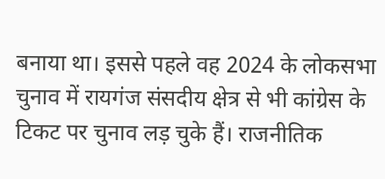बनाया था। इससे पहले वह 2024 के लोकसभा चुनाव में रायगंज संसदीय क्षेत्र से भी कांग्रेस के टिकट पर चुनाव लड़ चुके हैं। राजनीतिक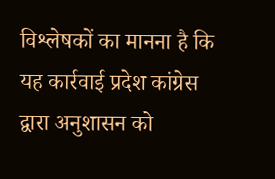विश्लेषकों का मानना है कि यह कार्रवाई प्रदेश कांग्रेस द्वारा अनुशासन को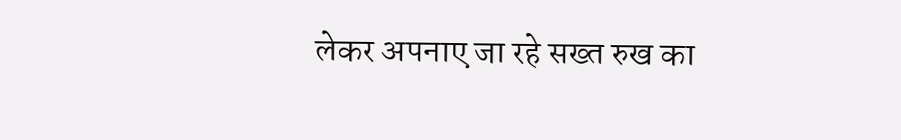लेकर अपनाए जा रहे सख्त रुख का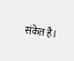संकेत है।